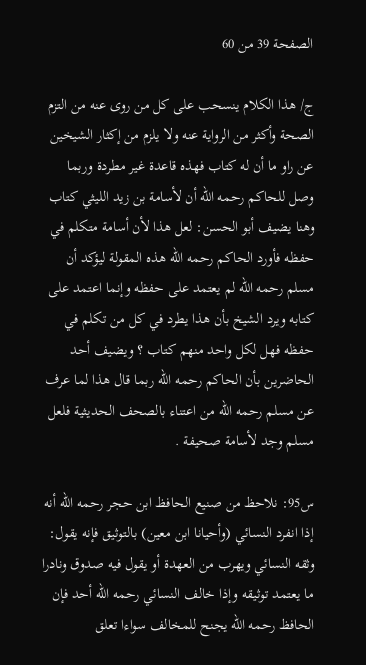الصفحة 39 من 60

ج/ هذا الكلام ينسحب على كل من روى عنه من التزم الصحة وأكثر من الرواية عنه ولا يلزم من إكثار الشيخين عن راو ما أن له كتاب فهذه قاعدة غير مطردة وربما وصل للحاكم رحمه الله أن لأسامة بن زيد الليثي كتاب وهنا يضيف أبو الحسن: لعل هذا لأن أسامة متكلم في حفظه فأورد الحاكم رحمه الله هذه المقولة ليؤكد أن مسلم رحمه الله لم يعتمد على حفظه وإنما اعتمد على كتابه ويرد الشيخ بأن هذا يطرد في كل من تكلم في حفظه فهل لكل واحد منهم كتاب ؟ ويضيف أحد الحاضرين بأن الحاكم رحمه الله ربما قال هذا لما عرف عن مسلم رحمه الله من اعتناء بالصحف الحديثية فلعل مسلم وجد لأسامة صحيفة .

س95: نلاحظ من صنيع الحافظ ابن حجر رحمه الله أنه إذا انفرد النسائي (وأحيانا ابن معين) بالتوثيق فإنه يقول: وثقه النسائي ويهرب من العهدة أو يقول فيه صدوق ونادرا ما يعتمد توثيقه وإذا خالف النسائي رحمه الله أحد فإن الحافظ رحمه الله يجنح للمخالف سواءا تعلق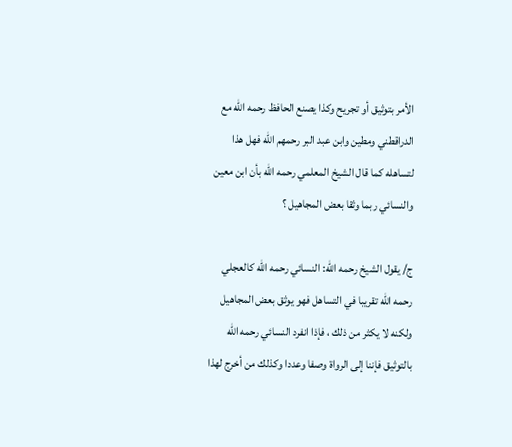الأمر بتوثيق أو تجريح وكذا يصنع الحافظ رحمه الله مع الدراقطني ومطين وابن عبد البر رحمهم الله فهل هذا لتساهله كما قال الشيخ المعلمي رحمه الله بأن ابن معين والنسائي ربما وثقا بعض المجاهيل ؟

ج/ يقول الشيخ رحمه الله: النسائي رحمه الله كالعجلي رحمه الله تقريبا في التساهل فهو يوثق بعض المجاهيل ولكنه لا يكثر من ذلك ، فإذا انفرد النسائي رحمه الله بالتوثيق فإننا إلى الرواة وصفا وعددا وكذلك من أخرج لهذا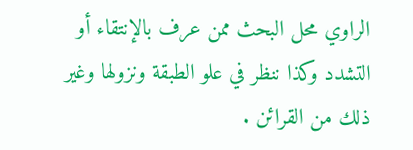الراوي محل البحث ممن عرف بالإنتقاء أو التشدد وكذا ننظر في علو الطبقة ونزولها وغير ذلك من القرائن .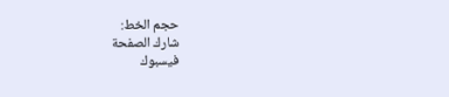حجم الخط:
شارك الصفحة
فيسبوك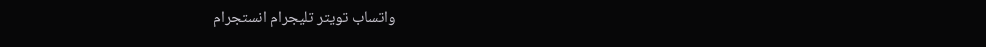واتساب تويتر تليجرام انستجرام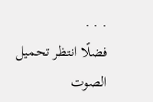. . .
فضلًا انتظر تحميل الصوت